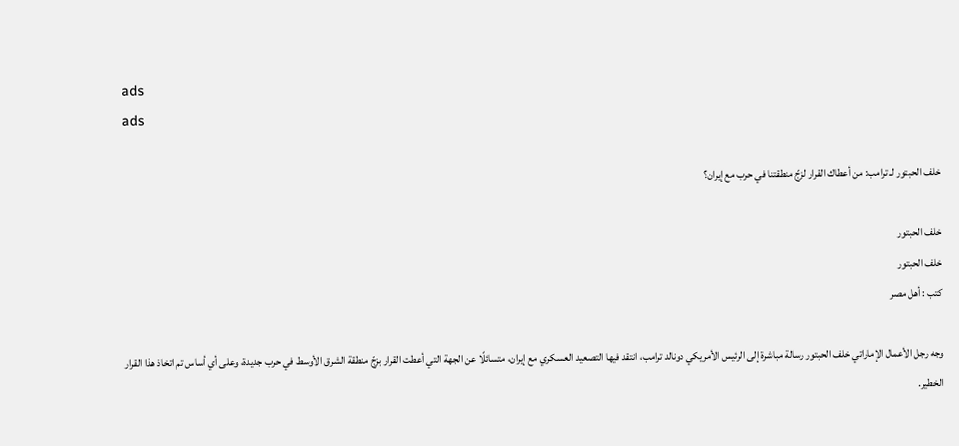ads
ads

خلف الحبتور لـ ترامب: من أعطاك القرار لزجّ منطقتنا في حرب مع إيران؟

خلف الحبتور
خلف الحبتور
كتب : أهل مصر

وجه رجل الأعمال الإماراتي خلف الحبتور رسالة مباشرة إلى الرئيس الأمريكي دونالد ترامب، انتقد فيها التصعيد العسكري مع إيران، متسائلًا عن الجهة التي أعطت القرار بزجّ منطقة الشرق الأوسط في حرب جديدة، وعلى أي أساس تم اتخاذ هذا القرار الخطير.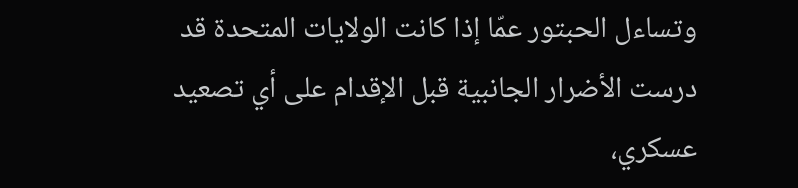وتساءل الحبتور عمّا إذا كانت الولايات المتحدة قد درست الأضرار الجانبية قبل الإقدام على أي تصعيد عسكري،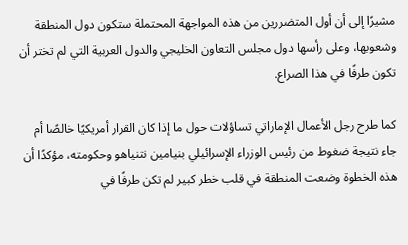مشيرًا إلى أن أول المتضررين من هذه المواجهة المحتملة ستكون دول المنطقة وشعوبها، وعلى رأسها دول مجلس التعاون الخليجي والدول العربية التي لم تختر أن تكون طرفًا في هذا الصراع.

كما طرح رجل الأعمال الإماراتي تساؤلات حول ما إذا كان القرار أمريكيًا خالصًا أم جاء نتيجة ضغوط من رئيس الوزراء الإسرائيلي بنيامين نتنياهو وحكومته، مؤكدًا أن هذه الخطوة وضعت المنطقة في قلب خطر كبير لم تكن طرفًا في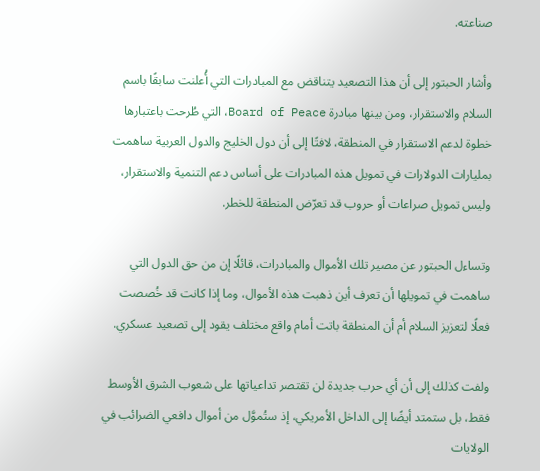صناعته.

وأشار الحبتور إلى أن هذا التصعيد يتناقض مع المبادرات التي أُعلنت سابقًا باسم السلام والاستقرار، ومن بينها مبادرة Board of Peace، التي طُرحت باعتبارها خطوة لدعم الاستقرار في المنطقة، لافتًا إلى أن دول الخليج والدول العربية ساهمت بمليارات الدولارات في تمويل هذه المبادرات على أساس دعم التنمية والاستقرار، وليس تمويل صراعات أو حروب قد تعرّض المنطقة للخطر.

وتساءل الحبتور عن مصير تلك الأموال والمبادرات، قائلًا إن من حق الدول التي ساهمت في تمويلها أن تعرف أين ذهبت هذه الأموال، وما إذا كانت قد خُصصت فعلًا لتعزيز السلام أم أن المنطقة باتت أمام واقع مختلف يقود إلى تصعيد عسكري.

ولفت كذلك إلى أن أي حرب جديدة لن تقتصر تداعياتها على شعوب الشرق الأوسط فقط، بل ستمتد أيضًا إلى الداخل الأمريكي، إذ ستُموَّل من أموال دافعي الضرائب في الولايات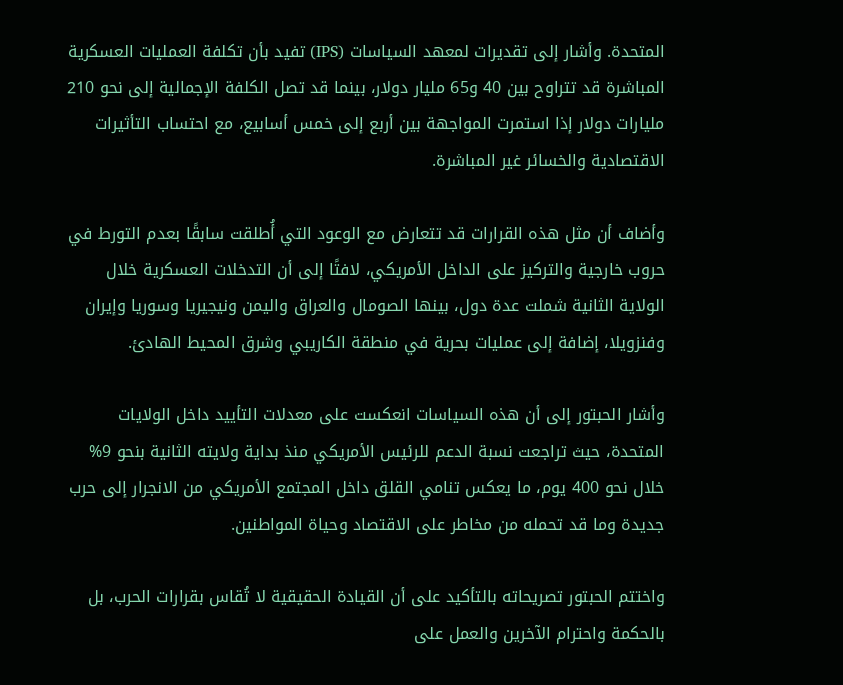المتحدة. وأشار إلى تقديرات لمعهد السياسات (IPS) تفيد بأن تكلفة العمليات العسكرية المباشرة قد تتراوح بين 40 و65 مليار دولار، بينما قد تصل الكلفة الإجمالية إلى نحو 210 مليارات دولار إذا استمرت المواجهة بين أربع إلى خمس أسابيع، مع احتساب التأثيرات الاقتصادية والخسائر غير المباشرة.

وأضاف أن مثل هذه القرارات قد تتعارض مع الوعود التي أُطلقت سابقًا بعدم التورط في حروب خارجية والتركيز على الداخل الأمريكي، لافتًا إلى أن التدخلات العسكرية خلال الولاية الثانية شملت عدة دول، بينها الصومال والعراق واليمن ونيجيريا وسوريا وإيران وفنزويلا، إضافة إلى عمليات بحرية في منطقة الكاريبي وشرق المحيط الهادئ.

وأشار الحبتور إلى أن هذه السياسات انعكست على معدلات التأييد داخل الولايات المتحدة، حيث تراجعت نسبة الدعم للرئيس الأمريكي منذ بداية ولايته الثانية بنحو 9% خلال نحو 400 يوم، ما يعكس تنامي القلق داخل المجتمع الأمريكي من الانجرار إلى حرب جديدة وما قد تحمله من مخاطر على الاقتصاد وحياة المواطنين.

واختتم الحبتور تصريحاته بالتأكيد على أن القيادة الحقيقية لا تُقاس بقرارات الحرب، بل بالحكمة واحترام الآخرين والعمل على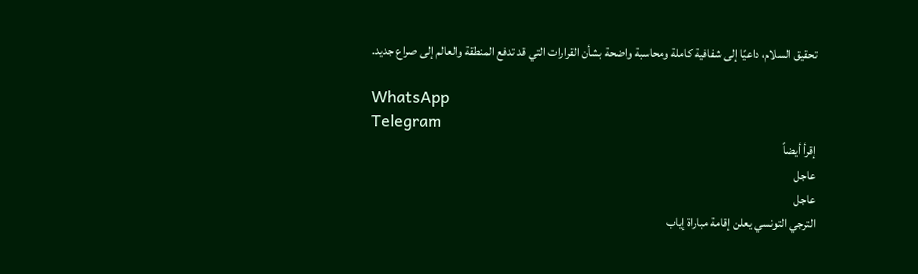تحقيق السلام، داعيًا إلى شفافية كاملة ومحاسبة واضحة بشأن القرارات التي قد تدفع المنطقة والعالم إلى صراع جديد.

WhatsApp
Telegram
إقرأ أيضاً
عاجل
عاجل
الترجي التونسي يعلن إقامة مباراة إياب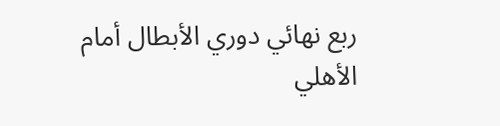ربع نهائي دوري الأبطال أمام الأهلي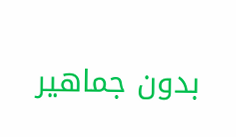بدون جماهير